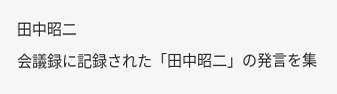田中昭二
会議録に記録された「田中昭二」の発言を集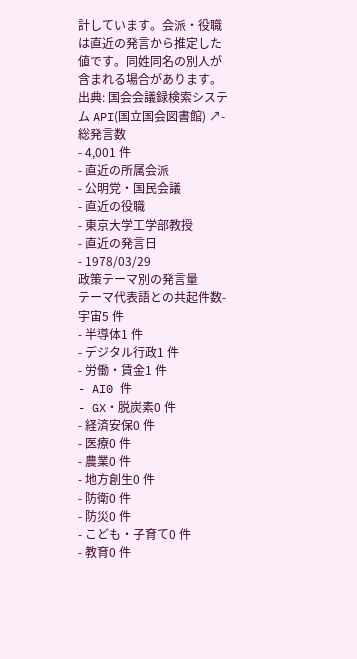計しています。会派・役職は直近の発言から推定した値です。同姓同名の別人が含まれる場合があります。
出典: 国会会議録検索システム API(国立国会図書館) ↗- 総発言数
- 4,001 件
- 直近の所属会派
- 公明党・国民会議
- 直近の役職
- 東京大学工学部教授
- 直近の発言日
- 1978/03/29
政策テーマ別の発言量
テーマ代表語との共起件数- 宇宙5 件
- 半導体1 件
- デジタル行政1 件
- 労働・賃金1 件
- AI0 件
- GX・脱炭素0 件
- 経済安保0 件
- 医療0 件
- 農業0 件
- 地方創生0 件
- 防衛0 件
- 防災0 件
- こども・子育て0 件
- 教育0 件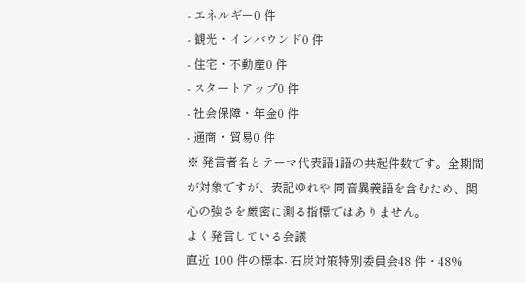- エネルギー0 件
- 観光・インバウンド0 件
- 住宅・不動産0 件
- スタートアップ0 件
- 社会保障・年金0 件
- 通商・貿易0 件
※ 発言者名とテーマ代表語1語の共起件数です。全期間が対象ですが、表記ゆれや 同音異義語を含むため、関心の強さを厳密に測る指標ではありません。
よく発言している会議
直近 100 件の標本- 石炭対策特別委員会48 件・48%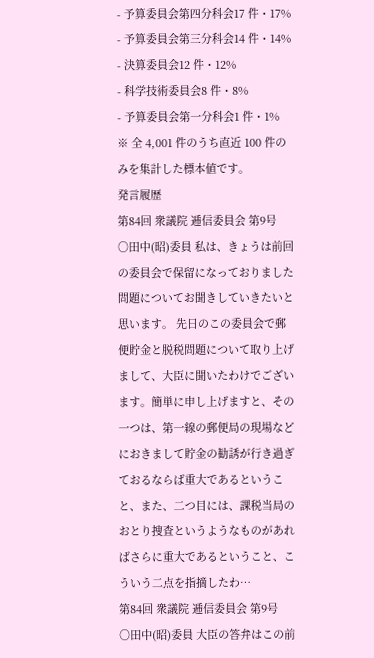- 予算委員会第四分科会17 件・17%
- 予算委員会第三分科会14 件・14%
- 決算委員会12 件・12%
- 科学技術委員会8 件・8%
- 予算委員会第一分科会1 件・1%
※ 全 4,001 件のうち直近 100 件のみを集計した標本値です。
発言履歴
第84回 衆議院 逓信委員会 第9号
○田中(昭)委員 私は、きょうは前回の委員会で保留になっておりました問題についてお聞きしていきたいと思います。 先日のこの委員会で郵便貯金と脱税問題について取り上げまして、大臣に聞いたわけでございます。簡単に申し上げますと、その一つは、第一線の郵便局の現場などにおきまして貯金の勧誘が行き過ぎておるならば重大であるということ、また、二つ目には、課税当局のおとり捜査というようなものがあればさらに重大であるということ、こういう二点を指摘したわ…
第84回 衆議院 逓信委員会 第9号
○田中(昭)委員 大臣の答弁はこの前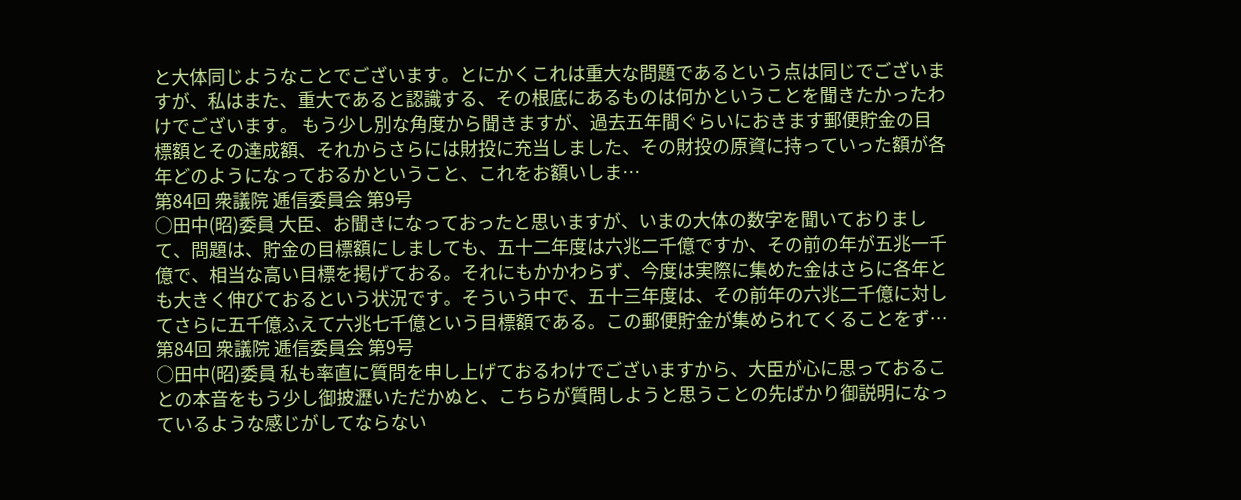と大体同じようなことでございます。とにかくこれは重大な問題であるという点は同じでございますが、私はまた、重大であると認識する、その根底にあるものは何かということを聞きたかったわけでございます。 もう少し別な角度から聞きますが、過去五年間ぐらいにおきます郵便貯金の目標額とその達成額、それからさらには財投に充当しました、その財投の原資に持っていった額が各年どのようになっておるかということ、これをお額いしま…
第84回 衆議院 逓信委員会 第9号
○田中(昭)委員 大臣、お聞きになっておったと思いますが、いまの大体の数字を聞いておりまして、問題は、貯金の目標額にしましても、五十二年度は六兆二千億ですか、その前の年が五兆一千億で、相当な高い目標を掲げておる。それにもかかわらず、今度は実際に集めた金はさらに各年とも大きく伸びておるという状況です。そういう中で、五十三年度は、その前年の六兆二千億に対してさらに五千億ふえて六兆七千億という目標額である。この郵便貯金が集められてくることをず…
第84回 衆議院 逓信委員会 第9号
○田中(昭)委員 私も率直に質問を申し上げておるわけでございますから、大臣が心に思っておることの本音をもう少し御披瀝いただかぬと、こちらが質問しようと思うことの先ばかり御説明になっているような感じがしてならない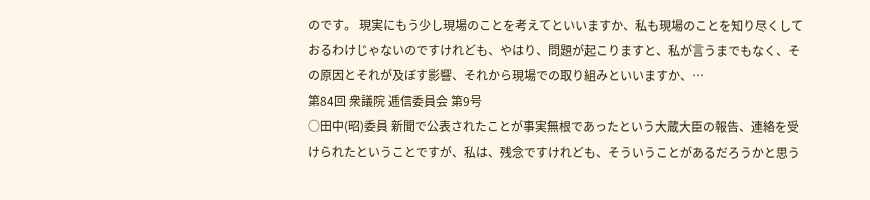のです。 現実にもう少し現場のことを考えてといいますか、私も現場のことを知り尽くしておるわけじゃないのですけれども、やはり、問題が起こりますと、私が言うまでもなく、その原因とそれが及ぼす影響、それから現場での取り組みといいますか、…
第84回 衆議院 逓信委員会 第9号
○田中(昭)委員 新聞で公表されたことが事実無根であったという大蔵大臣の報告、連絡を受けられたということですが、私は、残念ですけれども、そういうことがあるだろうかと思う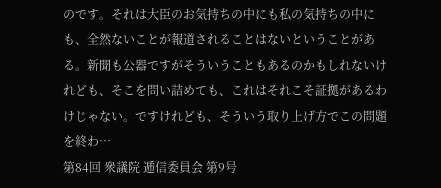のです。それは大臣のお気持ちの中にも私の気持ちの中にも、全然ないことが報道されることはないということがある。新聞も公器ですがそういうこともあるのかもしれないけれども、そこを問い詰めても、これはそれこそ証拠があるわけじゃない。ですけれども、そういう取り上げ方でこの問題を終わ…
第84回 衆議院 逓信委員会 第9号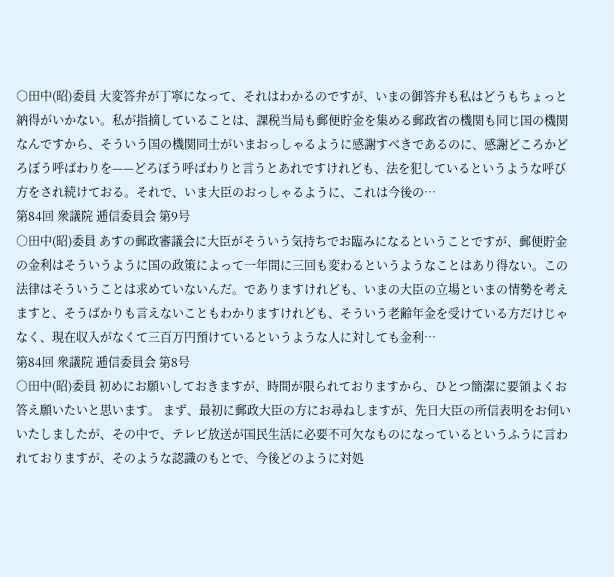○田中(昭)委員 大変答弁が丁寧になって、それはわかるのですが、いまの御答弁も私はどうもちょっと納得がいかない。私が指摘していることは、課税当局も郵便貯金を集める郵政省の機関も同じ国の機関なんですから、そういう国の機関同士がいまおっしゃるように感謝すべきであるのに、感謝どころかどろぼう呼ばわりを——どろぼう呼ばわりと言うとあれですけれども、法を犯しているというような呼び方をされ続けておる。それで、いま大臣のおっしゃるように、これは今後の…
第84回 衆議院 逓信委員会 第9号
○田中(昭)委員 あすの郵政審議会に大臣がそういう気持ちでお臨みになるということですが、郵便貯金の金利はそういうように国の政策によって一年間に三回も変わるというようなことはあり得ない。この法律はそういうことは求めていないんだ。でありますけれども、いまの大臣の立場といまの情勢を考えますと、そうばかりも言えないこともわかりますけれども、そういう老齢年金を受けている方だけじゃなく、現在収入がなくて三百万円預けているというような人に対しても金利…
第84回 衆議院 逓信委員会 第8号
○田中(昭)委員 初めにお願いしておきますが、時間が限られておりますから、ひとつ簡潔に要領よくお答え願いたいと思います。 まず、最初に郵政大臣の方にお尋ねしますが、先日大臣の所信表明をお伺いいたしましたが、その中で、テレビ放送が国民生活に必要不可欠なものになっているというふうに言われておりますが、そのような認識のもとで、今後どのように対処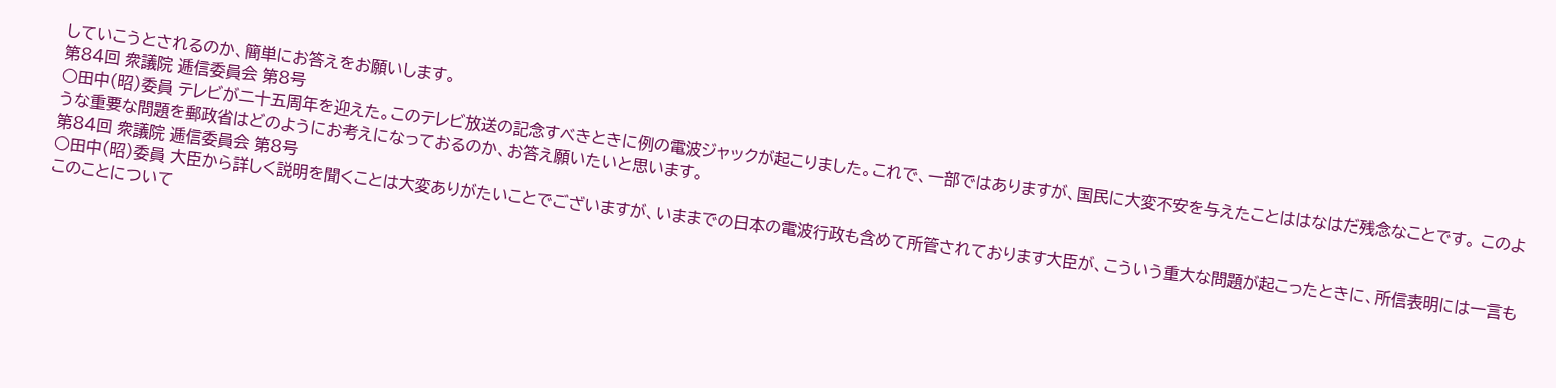していこうとされるのか、簡単にお答えをお願いします。
第84回 衆議院 逓信委員会 第8号
○田中(昭)委員 テレビが二十五周年を迎えた。このテレビ放送の記念すべきときに例の電波ジャックが起こりました。これで、一部ではありますが、国民に大変不安を与えたことははなはだ残念なことです。 このような重要な問題を郵政省はどのようにお考えになっておるのか、お答え願いたいと思います。
第84回 衆議院 逓信委員会 第8号
○田中(昭)委員 大臣から詳しく説明を聞くことは大変ありがたいことでございますが、いままでの日本の電波行政も含めて所管されております大臣が、こういう重大な問題が起こったときに、所信表明には一言もこのことについて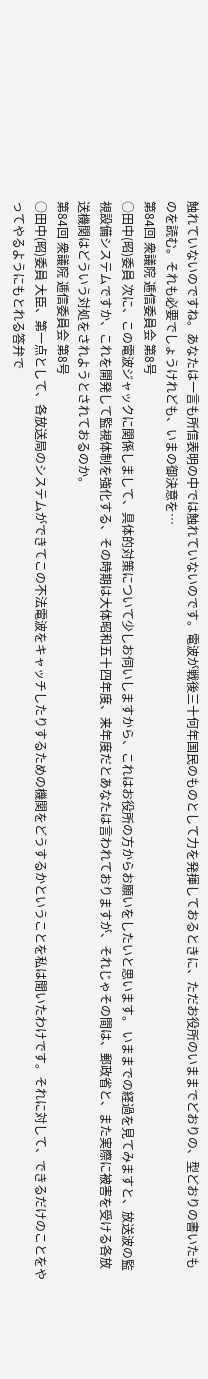触れていないのですね。あなたは一言も所信表明の中では触れていないのです。電波が戦後三十何年国民のものとして力を発揮しておるときに、ただお役所のいままでどおりの、型どおりの書いたものを読む。それも必要でしょうけれども、いまの御決意を…
第84回 衆議院 逓信委員会 第8号
○田中(昭)委員 次に、この電波ジャックに関係しまして、具体的対策について少しお伺いしますから、これはお役所の方からお願いをしたいと思います。 いままでの経過を見てみますと、放送波の監視設備システムですか、これを開発して監視体制を強化する、その時期は大体昭和五十四年度、来年度だとあなたは言われておりますが、それじゃその間は、郵政省と、また実際に被害を受ける各放送機関はどういう対処をされようとされておるのか。
第84回 衆議院 逓信委員会 第8号
○田中(昭)委員 大臣、第一点として、各放送局のシステムができてこの不法電波をキャッチしたりするための機関をどうするかということを私は聞いたわけです。それに対して、できるだけのことをやってやるようにもとれる答弁で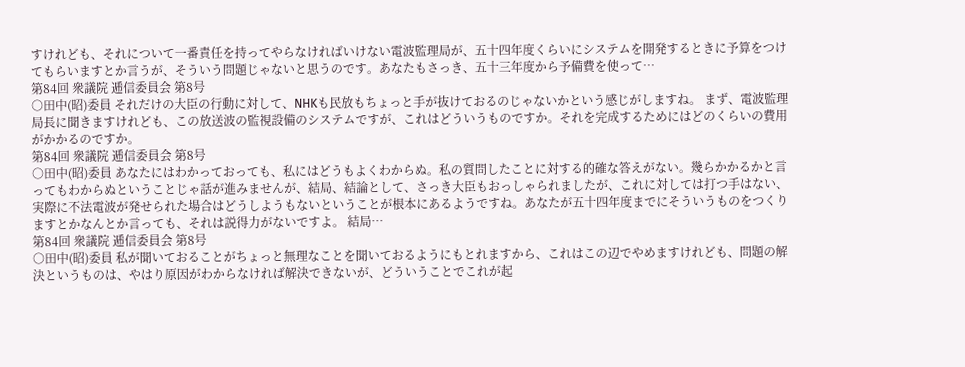すけれども、それについて一番責任を持ってやらなければいけない電波監理局が、五十四年度くらいにシステムを開発するときに予算をつけてもらいますとか言うが、そういう問題じゃないと思うのです。あなたもさっき、五十三年度から予備費を使って…
第84回 衆議院 逓信委員会 第8号
○田中(昭)委員 それだけの大臣の行動に対して、NHKも民放もちょっと手が抜けておるのじゃないかという感じがしますね。 まず、電波監理局長に聞きますけれども、この放送波の監視設備のシステムですが、これはどういうものですか。それを完成するためにはどのくらいの費用がかかるのですか。
第84回 衆議院 逓信委員会 第8号
○田中(昭)委員 あなたにはわかっておっても、私にはどうもよくわからぬ。私の質問したことに対する的確な答えがない。幾らかかるかと言ってもわからぬということじゃ話が進みませんが、結局、結論として、さっき大臣もおっしゃられましたが、これに対しては打つ手はない、実際に不法電波が発せられた場合はどうしようもないということが根本にあるようですね。あなたが五十四年度までにそういうものをつくりますとかなんとか言っても、それは説得力がないですよ。 結局…
第84回 衆議院 逓信委員会 第8号
○田中(昭)委員 私が聞いておることがちょっと無理なことを聞いておるようにもとれますから、これはこの辺でやめますけれども、問題の解決というものは、やはり原因がわからなければ解決できないが、どういうことでこれが起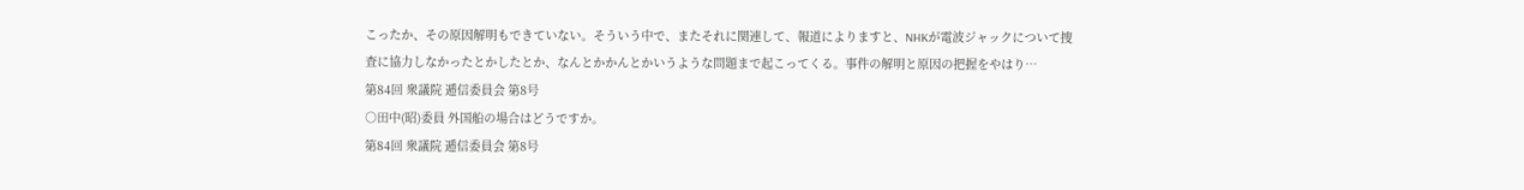こったか、その原因解明もできていない。そういう中で、またそれに関連して、報道によりますと、NHKが電波ジャックについて捜査に協力しなかったとかしたとか、なんとかかんとかいうような問題まで起こってくる。事件の解明と原因の把握をやはり…
第84回 衆議院 逓信委員会 第8号
○田中(昭)委員 外国船の場合はどうですか。
第84回 衆議院 逓信委員会 第8号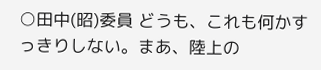○田中(昭)委員 どうも、これも何かすっきりしない。まあ、陸上の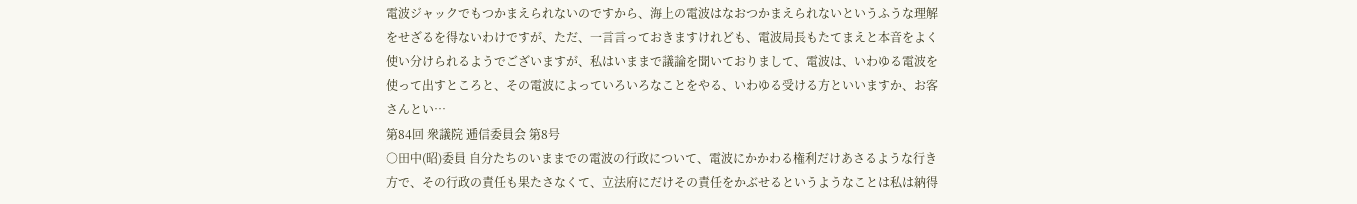電波ジャックでもつかまえられないのですから、海上の電波はなおつかまえられないというふうな理解をせざるを得ないわけですが、ただ、一言言っておきますけれども、電波局長もたてまえと本音をよく使い分けられるようでございますが、私はいままで議論を聞いておりまして、電波は、いわゆる電波を使って出すところと、その電波によっていろいろなことをやる、いわゆる受ける方といいますか、お客さんとい…
第84回 衆議院 逓信委員会 第8号
○田中(昭)委員 自分たちのいままでの電波の行政について、電波にかかわる権利だけあさるような行き方で、その行政の責任も果たさなくて、立法府にだけその責任をかぶせるというようなことは私は納得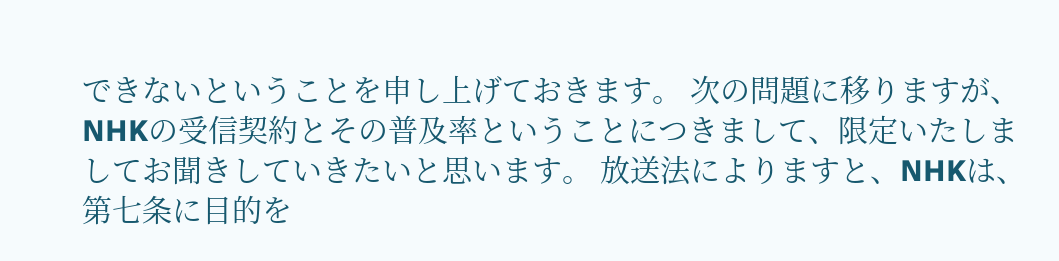できないということを申し上げておきます。 次の問題に移りますが、NHKの受信契約とその普及率ということにつきまして、限定いたしましてお聞きしていきたいと思います。 放送法によりますと、NHKは、第七条に目的を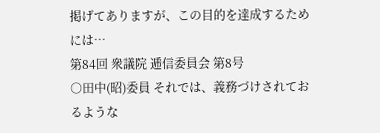掲げてありますが、この目的を達成するためには…
第84回 衆議院 逓信委員会 第8号
○田中(昭)委員 それでは、義務づけされておるような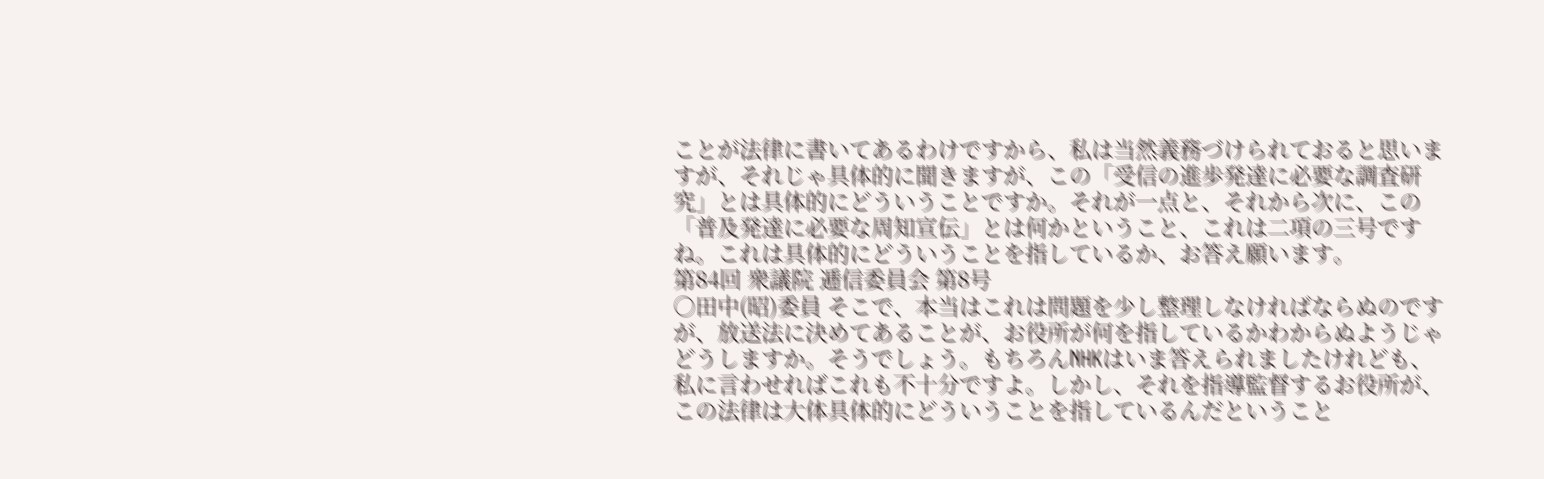ことが法律に書いてあるわけですから、私は当然義務づけられておると思いますが、それじゃ具体的に聞きますが、この「受信の進歩発達に必要な調査研究」とは具体的にどういうことですか。それが一点と、それから次に、この「普及発達に必要な周知宣伝」とは何かということ、これは二項の三号ですね。これは具体的にどういうことを指しているか、お答え願います。
第84回 衆議院 逓信委員会 第8号
○田中(昭)委員 そこで、本当はこれは問題を少し整理しなければならぬのですが、放送法に決めてあることが、お役所が何を指しているかわからぬようじゃどうしますか。そうでしょう。もちろんNHKはいま答えられましたけれども、私に言わせればこれも不十分ですよ。しかし、それを指導監督するお役所が、この法律は大体具体的にどういうことを指しているんだということ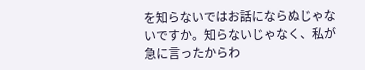を知らないではお話にならぬじゃないですか。知らないじゃなく、私が急に言ったからわ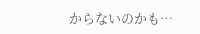からないのかも…